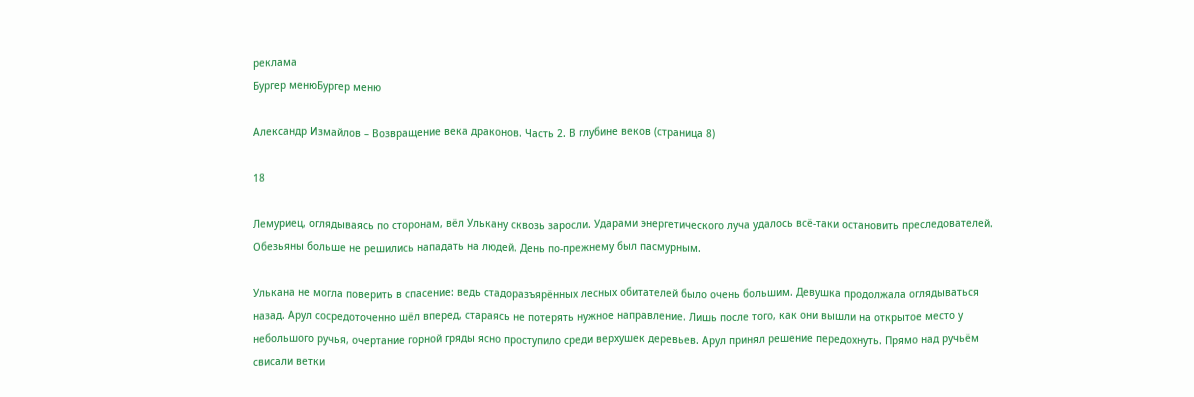реклама
Бургер менюБургер меню

Александр Измайлов – Возвращение века драконов. Часть 2. В глубине веков (страница 8)

18

Лемуриец, оглядываясь по сторонам, вёл Улькану сквозь заросли. Ударами энергетического луча удалось всё-таки остановить преследователей. Обезьяны больше не решились нападать на людей. День по-прежнему был пасмурным.

Улькана не могла поверить в спасение: ведь стадоразъярённых лесных обитателей было очень большим. Девушка продолжала оглядываться назад. Арул сосредоточенно шёл вперед, стараясь не потерять нужное направление. Лишь после того, как они вышли на открытое место у небольшого ручья, очертание горной гряды ясно проступило среди верхушек деревьев. Арул принял решение передохнуть. Прямо над ручьём свисали ветки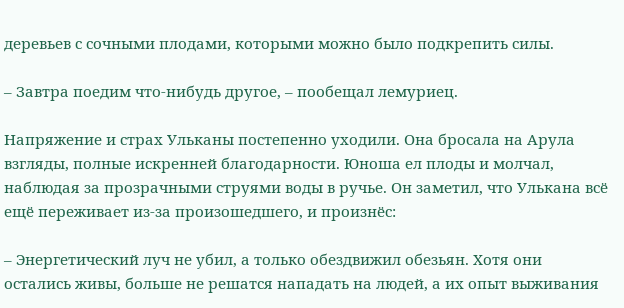деревьев с сочными плодами, которыми можно было подкрепить силы.

– Завтра поедим что-нибудь другое, – пообещал лемуриец.

Напряжение и страх Ульканы постепенно уходили. Она бросала на Арула взгляды, полные искренней благодарности. Юноша ел плоды и молчал, наблюдая за прозрачными струями воды в ручье. Он заметил, что Улькана всё ещё переживает из-за произошедшего, и произнёс:

– Энергетический луч не убил, а только обездвижил обезьян. Хотя они остались живы, больше не решатся нападать на людей, а их опыт выживания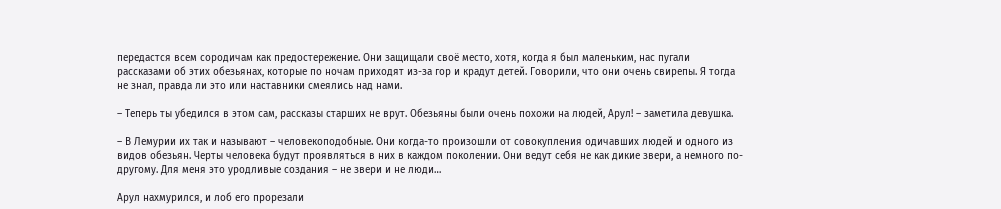передастся всем сородичам как предостережение. Они защищали своё место, хотя, когда я был маленьким, нас пугали рассказами об этих обезьянах, которые по ночам приходят из-за гор и крадут детей. Говорили, что они очень свирепы. Я тогда не знал, правда ли это или наставники смеялись над нами.

– Теперь ты убедился в этом сам, рассказы старших не врут. Обезьяны были очень похожи на людей, Арул! – заметила девушка.

– В Лемурии их так и называют – человекоподобные. Они когда-то произошли от совокупления одичавших людей и одного из видов обезьян. Черты человека будут проявляться в них в каждом поколении. Они ведут себя не как дикие звери, а немного по-другому. Для меня это уродливые создания – не звери и не люди…

Арул нахмурился, и лоб его прорезали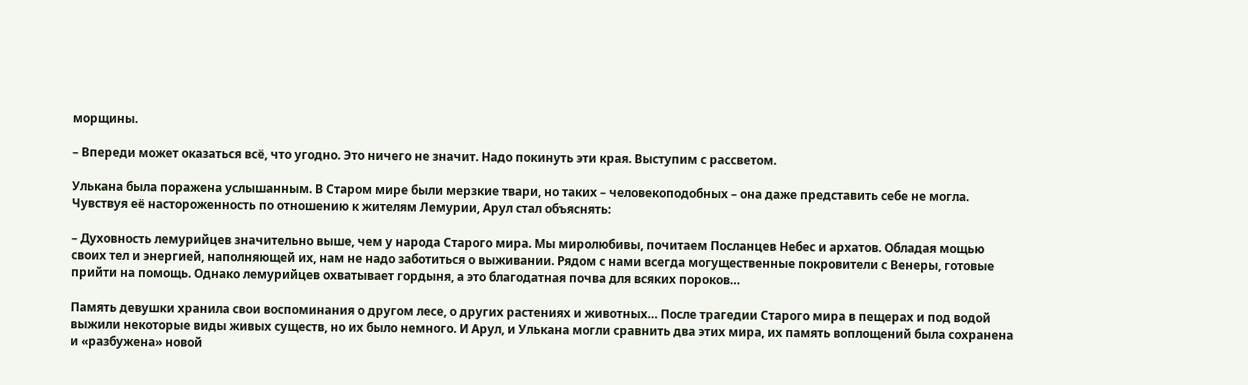морщины.

– Впереди может оказаться всё, что угодно. Это ничего не значит. Надо покинуть эти края. Выступим с рассветом.

Улькана была поражена услышанным. В Старом мире были мерзкие твари, но таких – человекоподобных – она даже представить себе не могла. Чувствуя её настороженность по отношению к жителям Лемурии, Арул стал объяснять:

– Духовность лемурийцев значительно выше, чем у народа Старого мира. Мы миролюбивы, почитаем Посланцев Небес и архатов. Обладая мощью своих тел и энергией, наполняющей их, нам не надо заботиться о выживании. Рядом с нами всегда могущественные покровители с Венеры, готовые прийти на помощь. Однако лемурийцев охватывает гордыня, а это благодатная почва для всяких пороков…

Память девушки хранила свои воспоминания о другом лесе, о других растениях и животных… После трагедии Старого мира в пещерах и под водой выжили некоторые виды живых существ, но их было немного. И Арул, и Улькана могли сравнить два этих мира, их память воплощений была сохранена и «разбужена» новой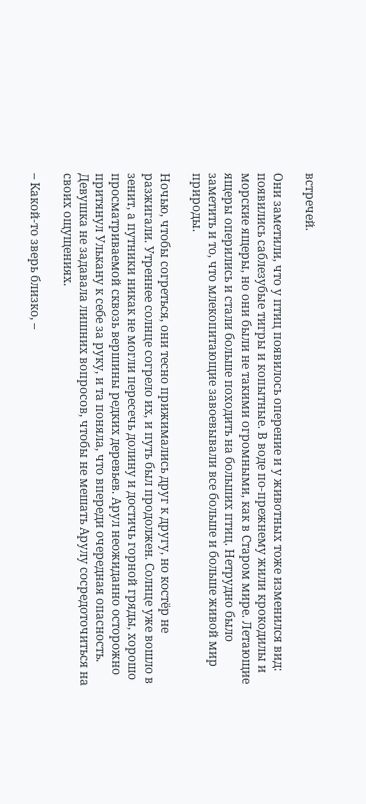встречей.

Они заметили, что у птиц появилось оперение и у животных тоже изменился вид: появились саблезубые тигры и копытные. В воде по-прежнему жили крокодилы и морские ящеры, но они были не такими огромными, как в Старом мире. Летающие ящеры оперились и стали больше походить на больших птиц. Нетрудно было заметить и то, что млекопитающие завоевывали все больше и больше живой мир природы.

Ночью, чтобы согреться, они тесно прижимались друг к другу, но костёр не разжигали. Утреннее солнце согрело их, и путь был продолжен. Солнце уже вошло в зенит, а путники никак не могли пересечь долину и достичь горной гряды, хорошо просматриваемой сквозь вершины редких деревьев. Арул неожиданно осторожно притянул Улькану к себе за руку, и та поняла, что впереди очередная опасность. Девушка не задавала лишних вопросов, чтобы не мешать Арулу сосредоточиться на своих ощущениях.

– Какой-то зверь близко, –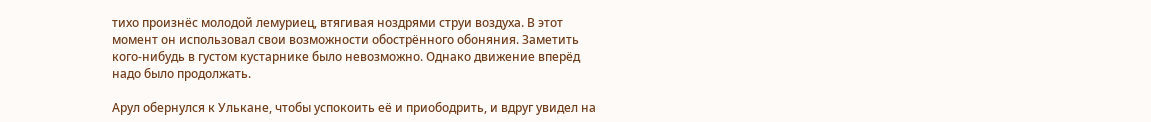тихо произнёс молодой лемуриец, втягивая ноздрями струи воздуха. В этот момент он использовал свои возможности обострённого обоняния. Заметить кого-нибудь в густом кустарнике было невозможно. Однако движение вперёд надо было продолжать.

Арул обернулся к Улькане, чтобы успокоить её и приободрить, и вдруг увидел на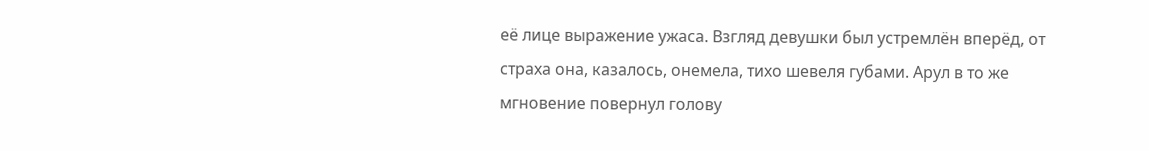её лице выражение ужаса. Взгляд девушки был устремлён вперёд, от страха она, казалось, онемела, тихо шевеля губами. Арул в то же мгновение повернул голову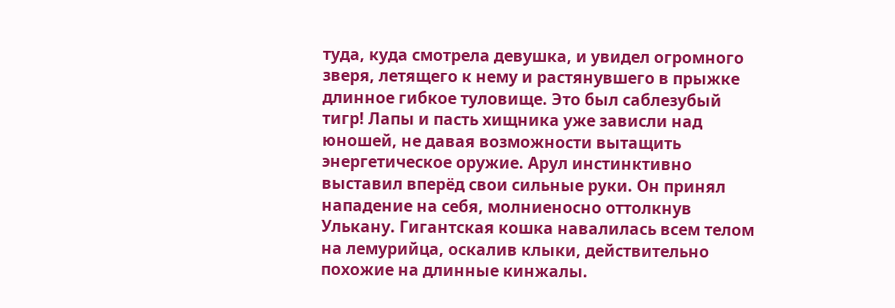туда, куда смотрела девушка, и увидел огромного зверя, летящего к нему и растянувшего в прыжке длинное гибкое туловище. Это был саблезубый тигр! Лапы и пасть хищника уже зависли над юношей, не давая возможности вытащить энергетическое оружие. Арул инстинктивно выставил вперёд свои сильные руки. Он принял нападение на себя, молниеносно оттолкнув Улькану. Гигантская кошка навалилась всем телом на лемурийца, оскалив клыки, действительно похожие на длинные кинжалы.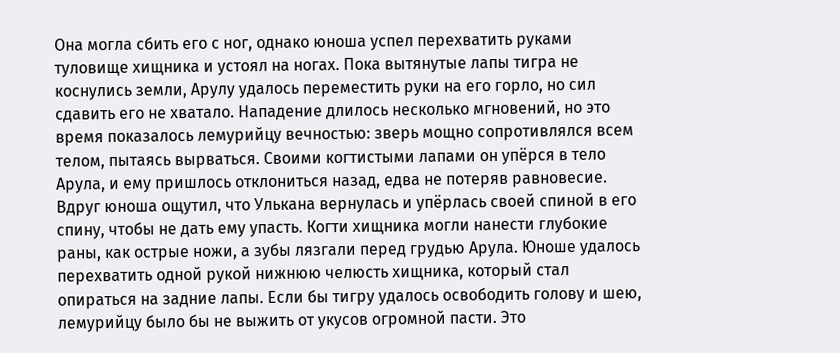Она могла сбить его с ног, однако юноша успел перехватить руками туловище хищника и устоял на ногах. Пока вытянутые лапы тигра не коснулись земли, Арулу удалось переместить руки на его горло, но сил сдавить его не хватало. Нападение длилось несколько мгновений, но это время показалось лемурийцу вечностью: зверь мощно сопротивлялся всем телом, пытаясь вырваться. Своими когтистыми лапами он упёрся в тело Арула, и ему пришлось отклониться назад, едва не потеряв равновесие. Вдруг юноша ощутил, что Улькана вернулась и упёрлась своей спиной в его спину, чтобы не дать ему упасть. Когти хищника могли нанести глубокие раны, как острые ножи, а зубы лязгали перед грудью Арула. Юноше удалось перехватить одной рукой нижнюю челюсть хищника, который стал опираться на задние лапы. Если бы тигру удалось освободить голову и шею, лемурийцу было бы не выжить от укусов огромной пасти. Это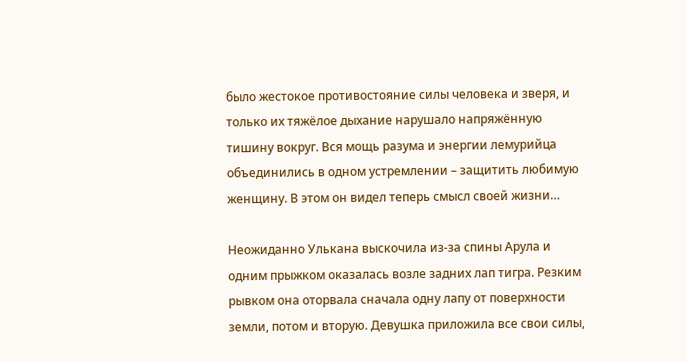было жестокое противостояние силы человека и зверя, и только их тяжёлое дыхание нарушало напряжённую тишину вокруг. Вся мощь разума и энергии лемурийца объединились в одном устремлении – защитить любимую женщину. В этом он видел теперь смысл своей жизни…

Неожиданно Улькана выскочила из-за спины Арула и одним прыжком оказалась возле задних лап тигра. Резким рывком она оторвала сначала одну лапу от поверхности земли, потом и вторую. Девушка приложила все свои силы,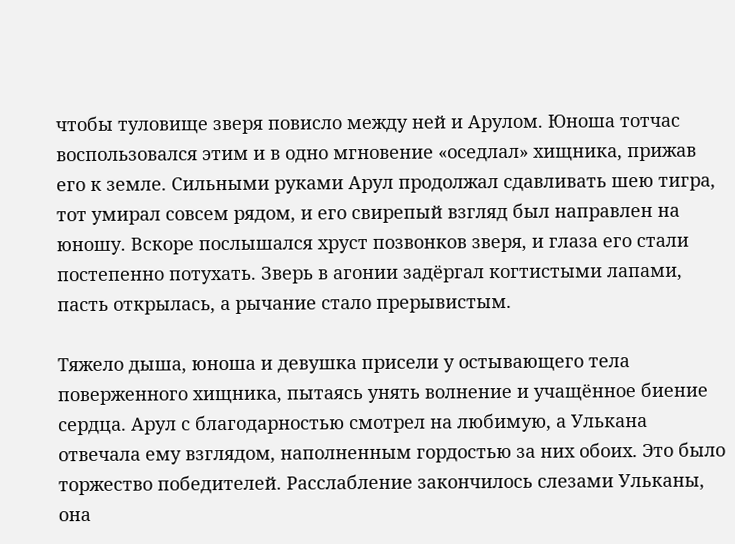чтобы туловище зверя повисло между ней и Арулом. Юноша тотчас воспользовался этим и в одно мгновение «оседлал» хищника, прижав его к земле. Сильными руками Арул продолжал сдавливать шею тигра, тот умирал совсем рядом, и его свирепый взгляд был направлен на юношу. Вскоре послышался хруст позвонков зверя, и глаза его стали постепенно потухать. Зверь в агонии задёргал когтистыми лапами, пасть открылась, а рычание стало прерывистым.

Тяжело дыша, юноша и девушка присели у остывающего тела поверженного хищника, пытаясь унять волнение и учащённое биение сердца. Арул с благодарностью смотрел на любимую, а Улькана отвечала ему взглядом, наполненным гордостью за них обоих. Это было торжество победителей. Расслабление закончилось слезами Ульканы, она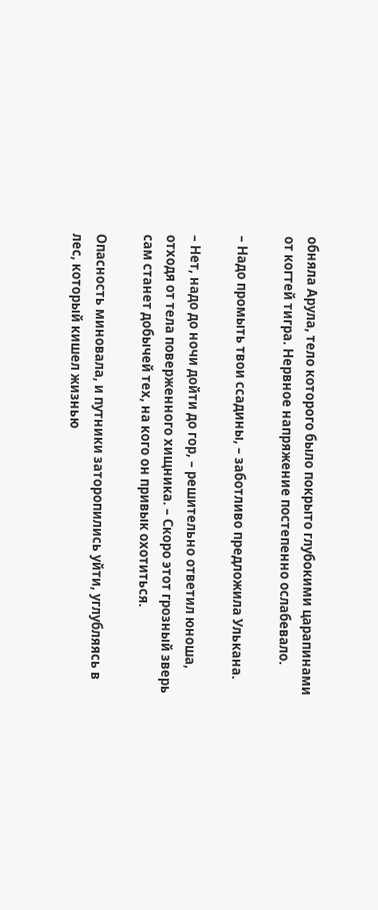обняла Арула, тело которого было покрыто глубокими царапинами от когтей тигра. Нервное напряжение постепенно ослабевало.

– Надо промыть твои ссадины, – заботливо предложила Улькана.

– Нет, надо до ночи дойти до гор, – решительно ответил юноша, отходя от тела поверженного хищника. – Скоро этот грозный зверь сам станет добычей тех, на кого он привык охотиться.

Опасность миновала, и путники заторопились уйти, углубляясь в лес, который кишел жизнью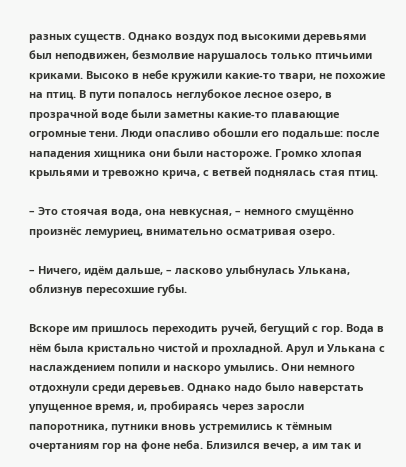разных существ. Однако воздух под высокими деревьями был неподвижен, безмолвие нарушалось только птичьими криками. Высоко в небе кружили какие-то твари, не похожие на птиц. В пути попалось неглубокое лесное озеро, в прозрачной воде были заметны какие-то плавающие огромные тени. Люди опасливо обошли его подальше: после нападения хищника они были настороже. Громко хлопая крыльями и тревожно крича, с ветвей поднялась стая птиц.

– Это стоячая вода, она невкусная, – немного смущённо произнёс лемуриец, внимательно осматривая озеро.

– Ничего, идём дальше, – ласково улыбнулась Улькана, облизнув пересохшие губы.

Вскоре им пришлось переходить ручей, бегущий с гор. Вода в нём была кристально чистой и прохладной. Арул и Улькана с наслаждением попили и наскоро умылись. Они немного отдохнули среди деревьев. Однако надо было наверстать упущенное время, и, пробираясь через заросли папоротника, путники вновь устремились к тёмным очертаниям гор на фоне неба. Близился вечер, а им так и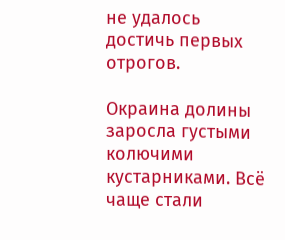не удалось достичь первых отрогов.

Окраина долины заросла густыми колючими кустарниками. Всё чаще стали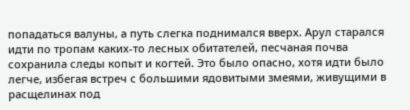попадаться валуны, а путь слегка поднимался вверх. Арул старался идти по тропам каких-то лесных обитателей, песчаная почва сохранила следы копыт и когтей. Это было опасно, хотя идти было легче, избегая встреч с большими ядовитыми змеями, живущими в расщелинах под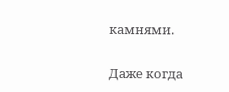камнями.

Даже когда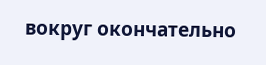вокруг окончательно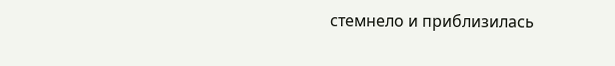стемнело и приблизилась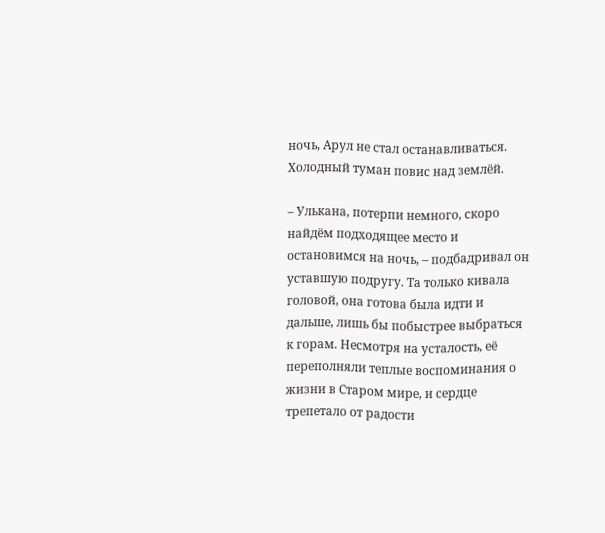ночь, Арул не стал останавливаться. Холодный туман повис над землёй.

– Улькана, потерпи немного, скоро найдём подходящее место и остановимся на ночь, – подбадривал он уставшую подругу. Та только кивала головой, она готова была идти и дальше, лишь бы побыстрее выбраться к горам. Несмотря на усталость, её переполняли теплые воспоминания о жизни в Старом мире, и сердце трепетало от радости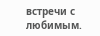встречи с любимым.